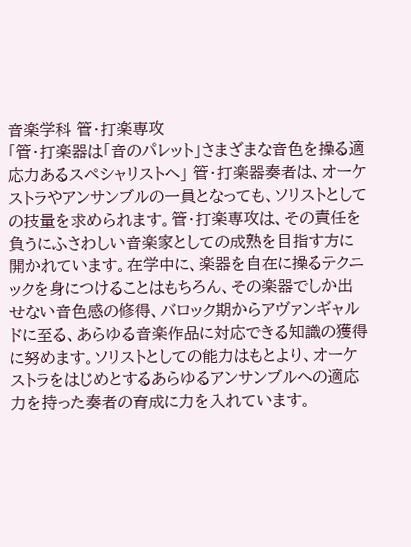音楽学科 管・打楽専攻
「管・打楽器は「音のパレット」さまざまな音色を操る適応力あるスペシャリストへ」 管・打楽器奏者は、オーケストラやアンサンブルの一員となっても、ソリストとしての技量を求められます。管・打楽専攻は、その責任を負うにふさわしい音楽家としての成熟を目指す方に開かれています。在学中に、楽器を自在に操るテクニックを身につけることはもちろん、その楽器でしか出せない音色感の修得、バロック期からアヴァンギャルドに至る、あらゆる音楽作品に対応できる知識の獲得に努めます。ソリストとしての能力はもとより、オーケストラをはじめとするあらゆるアンサンブルへの適応力を持った奏者の育成に力を入れています。